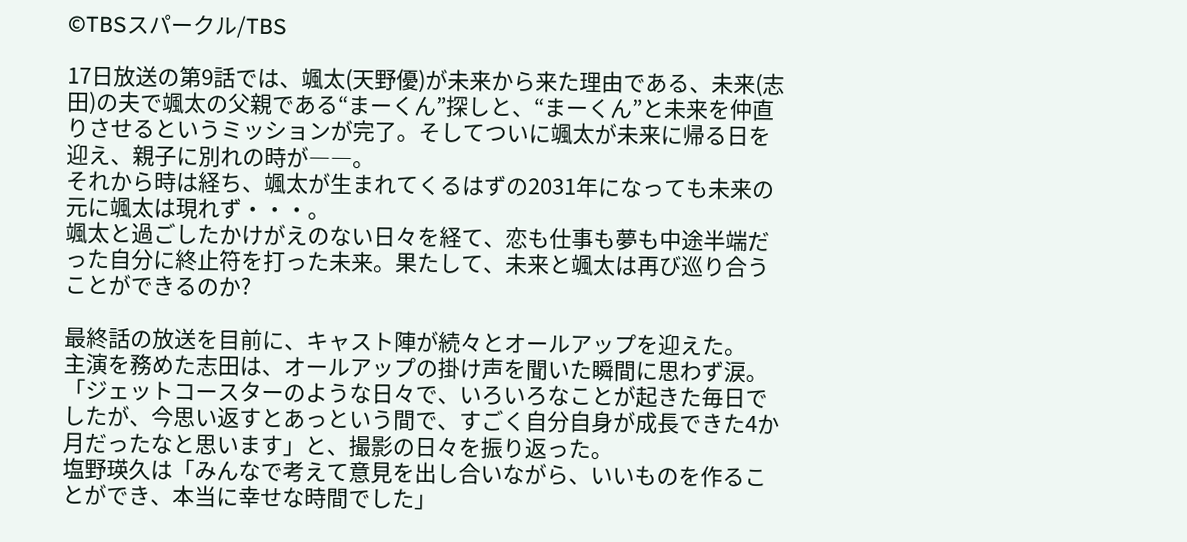©TBSスパークル/TBS

17日放送の第9話では、颯太(天野優)が未来から来た理由である、未来(志田)の夫で颯太の父親である“まーくん”探しと、“まーくん”と未来を仲直りさせるというミッションが完了。そしてついに颯太が未来に帰る日を迎え、親子に別れの時が――。
それから時は経ち、颯太が生まれてくるはずの2031年になっても未来の元に颯太は現れず・・・。
颯太と過ごしたかけがえのない日々を経て、恋も仕事も夢も中途半端だった自分に終止符を打った未来。果たして、未来と颯太は再び巡り合うことができるのか?

最終話の放送を目前に、キャスト陣が続々とオールアップを迎えた。
主演を務めた志田は、オールアップの掛け声を聞いた瞬間に思わず涙。「ジェットコースターのような日々で、いろいろなことが起きた毎日でしたが、今思い返すとあっという間で、すごく自分自身が成長できた4か月だったなと思います」と、撮影の日々を振り返った。
塩野瑛久は「みんなで考えて意見を出し合いながら、いいものを作ることができ、本当に幸せな時間でした」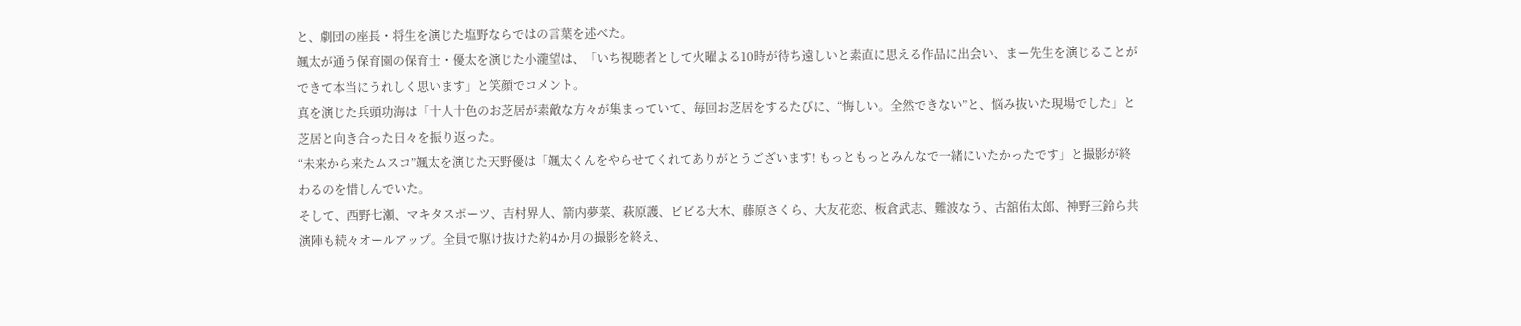と、劇団の座長・将生を演じた塩野ならではの言葉を述べた。
颯太が通う保育園の保育士・優太を演じた小瀧望は、「いち視聴者として火曜よる10時が待ち遠しいと素直に思える作品に出会い、まー先生を演じることができて本当にうれしく思います」と笑顔でコメント。
真を演じた兵頭功海は「十人十色のお芝居が素敵な方々が集まっていて、毎回お芝居をするたびに、“悔しい。全然できない”と、悩み抜いた現場でした」と芝居と向き合った日々を振り返った。
“未来から来たムスコ”颯太を演じた天野優は「颯太くんをやらせてくれてありがとうございます! もっともっとみんなで一緒にいたかったです」と撮影が終わるのを惜しんでいた。
そして、西野七瀬、マキタスポーツ、吉村界人、箭内夢菜、萩原護、ビビる大木、藤原さくら、大友花恋、板倉武志、難波なう、古舘佑太郎、神野三鈴ら共演陣も続々オールアップ。全員で駆け抜けた約4か月の撮影を終え、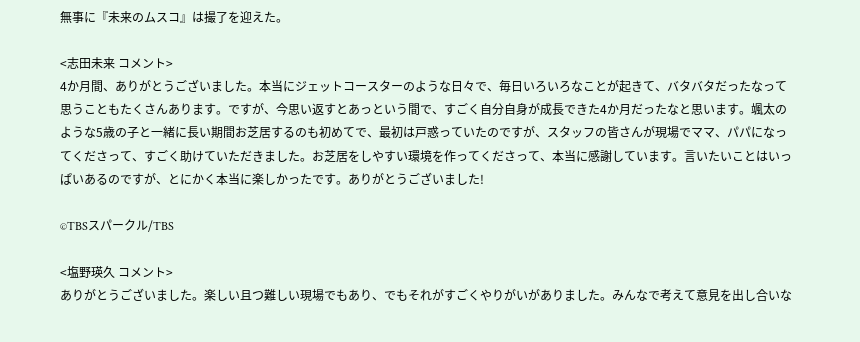無事に『未来のムスコ』は撮了を迎えた。

<志田未来 コメント>
4か月間、ありがとうございました。本当にジェットコースターのような日々で、毎日いろいろなことが起きて、バタバタだったなって思うこともたくさんあります。ですが、今思い返すとあっという間で、すごく自分自身が成長できた4か月だったなと思います。颯太のような5歳の子と一緒に長い期間お芝居するのも初めてで、最初は戸惑っていたのですが、スタッフの皆さんが現場でママ、パパになってくださって、すごく助けていただきました。お芝居をしやすい環境を作ってくださって、本当に感謝しています。言いたいことはいっぱいあるのですが、とにかく本当に楽しかったです。ありがとうございました!

©TBSスパークル/TBS

<塩野瑛久 コメント>
ありがとうございました。楽しい且つ難しい現場でもあり、でもそれがすごくやりがいがありました。みんなで考えて意見を出し合いな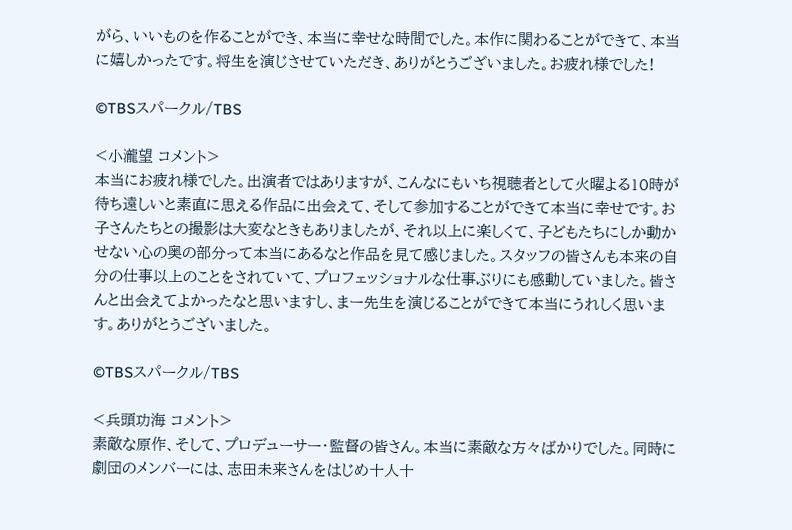がら、いいものを作ることができ、本当に幸せな時間でした。本作に関わることができて、本当に嬉しかったです。将生を演じさせていただき、ありがとうございました。お疲れ様でした!

©TBSスパークル/TBS

<小瀧望 コメント>
本当にお疲れ様でした。出演者ではありますが、こんなにもいち視聴者として火曜よる10時が待ち遠しいと素直に思える作品に出会えて、そして参加することができて本当に幸せです。お子さんたちとの撮影は大変なときもありましたが、それ以上に楽しくて、子どもたちにしか動かせない心の奥の部分って本当にあるなと作品を見て感じました。スタッフの皆さんも本来の自分の仕事以上のことをされていて、プロフェッショナルな仕事ぶりにも感動していました。皆さんと出会えてよかったなと思いますし、まー先生を演じることができて本当にうれしく思います。ありがとうございました。

©TBSスパークル/TBS

<兵頭功海 コメント>
素敵な原作、そして、プロデューサー・監督の皆さん。本当に素敵な方々ばかりでした。同時に劇団のメンバーには、志田未来さんをはじめ十人十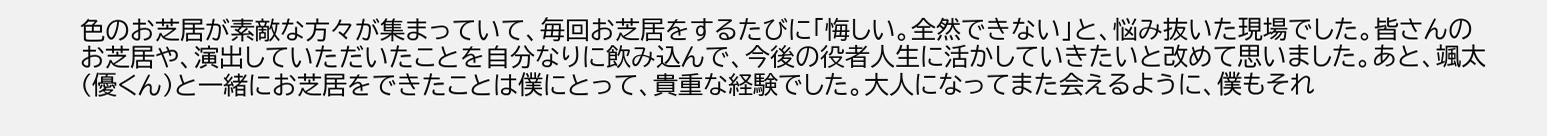色のお芝居が素敵な方々が集まっていて、毎回お芝居をするたびに「悔しい。全然できない」と、悩み抜いた現場でした。皆さんのお芝居や、演出していただいたことを自分なりに飲み込んで、今後の役者人生に活かしていきたいと改めて思いました。あと、颯太(優くん)と一緒にお芝居をできたことは僕にとって、貴重な経験でした。大人になってまた会えるように、僕もそれ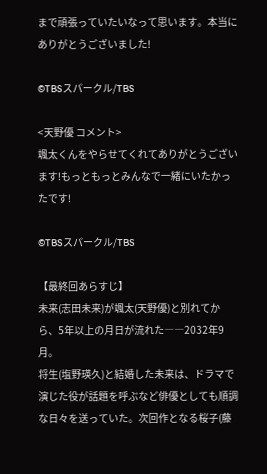まで頑張っていたいなって思います。本当にありがとうございました!

©TBSスパークル/TBS

<天野優 コメント>
颯太くんをやらせてくれてありがとうございます!もっともっとみんなで一緒にいたかったです!

©TBSスパークル/TBS

【最終回あらすじ】
未来(志田未来)が颯太(天野優)と別れてから、5年以上の月日が流れた――2032年9月。
将生(塩野瑛久)と結婚した未来は、ドラマで演じた役が話題を呼ぶなど俳優としても順調な日々を送っていた。次回作となる桜子(藤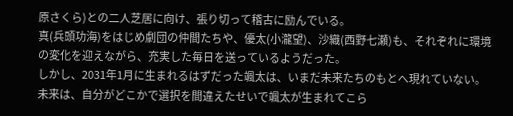原さくら)との二人芝居に向け、張り切って稽古に励んでいる。
真(兵頭功海)をはじめ劇団の仲間たちや、優太(小瀧望)、沙織(西野七瀬)も、それぞれに環境の変化を迎えながら、充実した毎日を送っているようだった。
しかし、2031年1月に生まれるはずだった颯太は、いまだ未来たちのもとへ現れていない。
未来は、自分がどこかで選択を間違えたせいで颯太が生まれてこら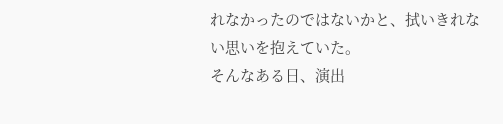れなかったのではないかと、拭いきれない思いを抱えていた。
そんなある日、演出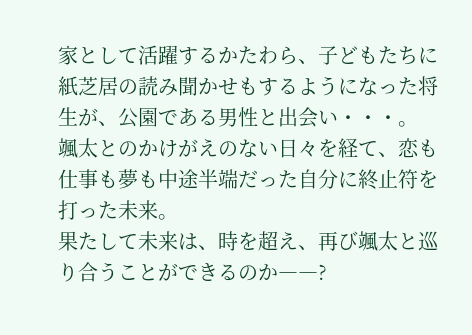家として活躍するかたわら、子どもたちに紙芝居の読み聞かせもするようになった将生が、公園である男性と出会い・・・。
颯太とのかけがえのない日々を経て、恋も仕事も夢も中途半端だった自分に終止符を打った未来。
果たして未来は、時を超え、再び颯太と巡り合うことができるのか――?